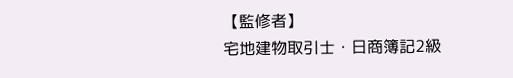【監修者】
宅地建物取引士・日商簿記2級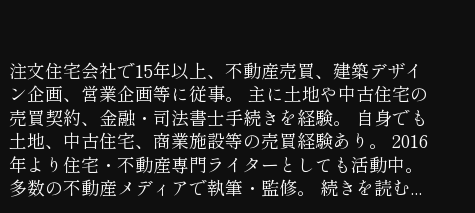注文住宅会社で15年以上、不動産売買、建築デザイン企画、営業企画等に従事。 主に土地や中古住宅の売買契約、金融・司法書士手続きを経験。 自身でも土地、中古住宅、商業施設等の売買経験あり。 2016年より住宅・不動産専門ライターとしても活動中。 多数の不動産メディアで執筆・監修。 続きを読む...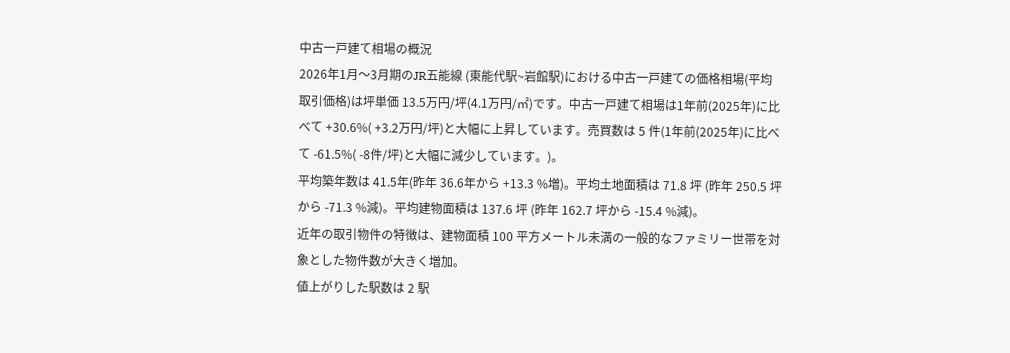中古一戸建て相場の概況
2026年1月〜3月期のJR五能線 (東能代駅~岩館駅)における中古一戸建ての価格相場(平均取引価格)は坪単価 13.5万円/坪(4.1万円/㎡)です。中古一戸建て相場は1年前(2025年)に比べて +30.6%( +3.2万円/坪)と大幅に上昇しています。売買数は 5 件(1年前(2025年)に比べて -61.5%( -8件/坪)と大幅に減少しています。)。
平均築年数は 41.5年(昨年 36.6年から +13.3 %増)。平均土地面積は 71.8 坪 (昨年 250.5 坪から -71.3 %減)。平均建物面積は 137.6 坪 (昨年 162.7 坪から -15.4 %減)。
近年の取引物件の特徴は、建物面積 100 平方メートル未満の一般的なファミリー世帯を対象とした物件数が大きく増加。
値上がりした駅数は 2 駅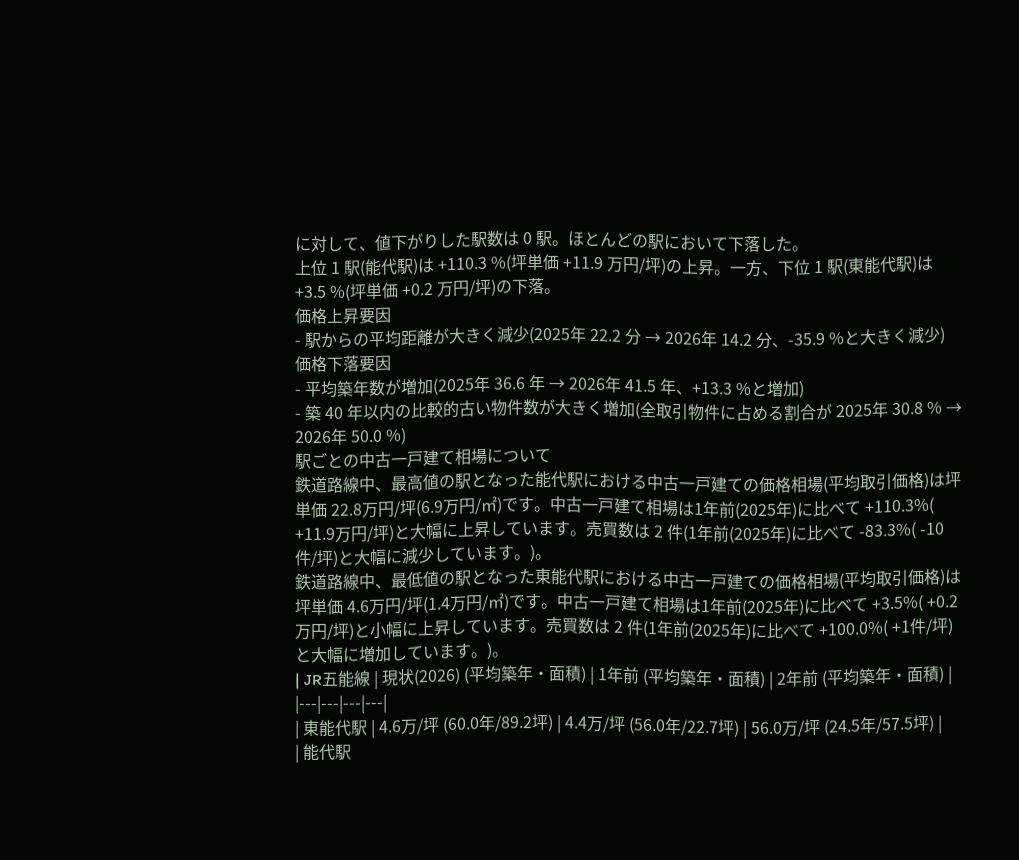に対して、値下がりした駅数は 0 駅。ほとんどの駅において下落した。
上位 1 駅(能代駅)は +110.3 %(坪単価 +11.9 万円/坪)の上昇。一方、下位 1 駅(東能代駅)は +3.5 %(坪単価 +0.2 万円/坪)の下落。
価格上昇要因
- 駅からの平均距離が大きく減少(2025年 22.2 分 → 2026年 14.2 分、-35.9 %と大きく減少)
価格下落要因
- 平均築年数が増加(2025年 36.6 年 → 2026年 41.5 年、+13.3 %と増加)
- 築 40 年以内の比較的古い物件数が大きく増加(全取引物件に占める割合が 2025年 30.8 % → 2026年 50.0 %)
駅ごとの中古一戸建て相場について
鉄道路線中、最高値の駅となった能代駅における中古一戸建ての価格相場(平均取引価格)は坪単価 22.8万円/坪(6.9万円/㎡)です。中古一戸建て相場は1年前(2025年)に比べて +110.3%( +11.9万円/坪)と大幅に上昇しています。売買数は 2 件(1年前(2025年)に比べて -83.3%( -10件/坪)と大幅に減少しています。)。
鉄道路線中、最低値の駅となった東能代駅における中古一戸建ての価格相場(平均取引価格)は坪単価 4.6万円/坪(1.4万円/㎡)です。中古一戸建て相場は1年前(2025年)に比べて +3.5%( +0.2万円/坪)と小幅に上昇しています。売買数は 2 件(1年前(2025年)に比べて +100.0%( +1件/坪)と大幅に増加しています。)。
| JR五能線 | 現状(2026) (平均築年・面積) | 1年前 (平均築年・面積) | 2年前 (平均築年・面積) |
|---|---|---|---|
| 東能代駅 | 4.6万/坪 (60.0年/89.2坪) | 4.4万/坪 (56.0年/22.7坪) | 56.0万/坪 (24.5年/57.5坪) |
| 能代駅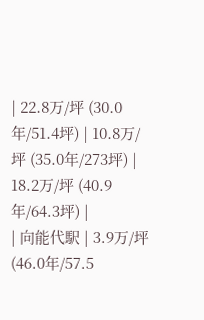| 22.8万/坪 (30.0年/51.4坪) | 10.8万/坪 (35.0年/273坪) | 18.2万/坪 (40.9年/64.3坪) |
| 向能代駅 | 3.9万/坪 (46.0年/57.5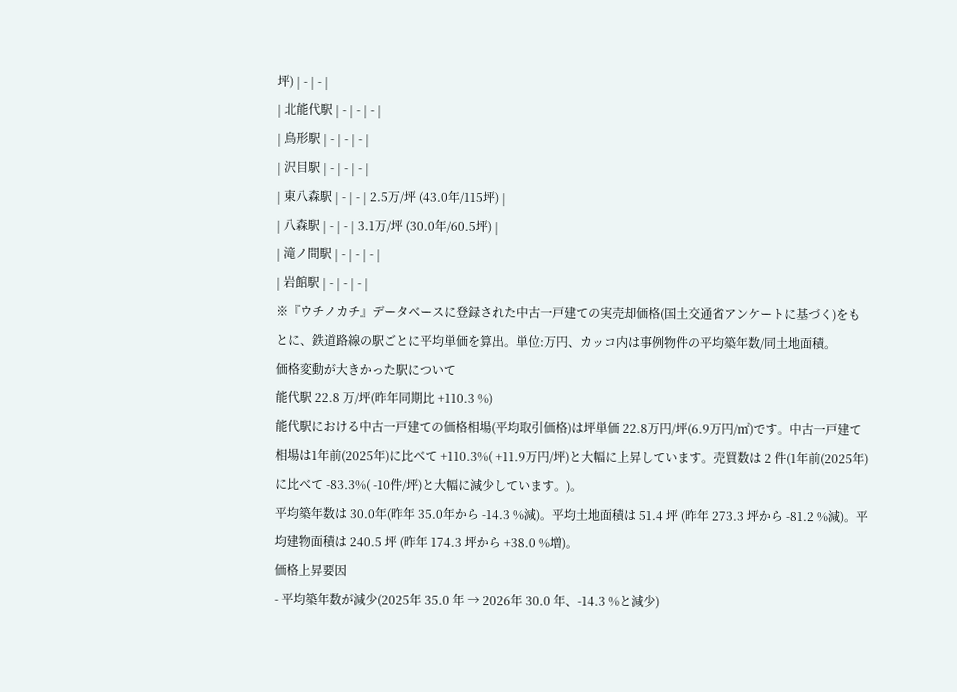坪) | - | - |
| 北能代駅 | - | - | - |
| 鳥形駅 | - | - | - |
| 沢目駅 | - | - | - |
| 東八森駅 | - | - | 2.5万/坪 (43.0年/115坪) |
| 八森駅 | - | - | 3.1万/坪 (30.0年/60.5坪) |
| 滝ノ間駅 | - | - | - |
| 岩館駅 | - | - | - |
※『ウチノカチ』データベースに登録された中古一戸建ての実売却価格(国土交通省アンケートに基づく)をもとに、鉄道路線の駅ごとに平均単価を算出。単位:万円、カッコ内は事例物件の平均築年数/同土地面積。
価格変動が大きかった駅について
能代駅 22.8 万/坪(昨年同期比 +110.3 %)
能代駅における中古一戸建ての価格相場(平均取引価格)は坪単価 22.8万円/坪(6.9万円/㎡)です。中古一戸建て相場は1年前(2025年)に比べて +110.3%( +11.9万円/坪)と大幅に上昇しています。売買数は 2 件(1年前(2025年)に比べて -83.3%( -10件/坪)と大幅に減少しています。)。
平均築年数は 30.0年(昨年 35.0年から -14.3 %減)。平均土地面積は 51.4 坪 (昨年 273.3 坪から -81.2 %減)。平均建物面積は 240.5 坪 (昨年 174.3 坪から +38.0 %増)。
価格上昇要因
- 平均築年数が減少(2025年 35.0 年 → 2026年 30.0 年、-14.3 %と減少)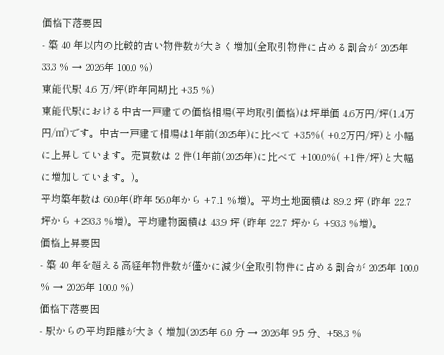価格下落要因
- 築 40 年以内の比較的古い物件数が大きく増加(全取引物件に占める割合が 2025年 33.3 % → 2026年 100.0 %)
東能代駅 4.6 万/坪(昨年同期比 +3.5 %)
東能代駅における中古一戸建ての価格相場(平均取引価格)は坪単価 4.6万円/坪(1.4万円/㎡)です。中古一戸建て相場は1年前(2025年)に比べて +3.5%( +0.2万円/坪)と小幅に上昇しています。売買数は 2 件(1年前(2025年)に比べて +100.0%( +1件/坪)と大幅に増加しています。)。
平均築年数は 60.0年(昨年 56.0年から +7.1 %増)。平均土地面積は 89.2 坪 (昨年 22.7 坪から +293.3 %増)。平均建物面積は 43.9 坪 (昨年 22.7 坪から +93.3 %増)。
価格上昇要因
- 築 40 年を超える高経年物件数が僅かに減少(全取引物件に占める割合が 2025年 100.0 % → 2026年 100.0 %)
価格下落要因
- 駅からの平均距離が大きく増加(2025年 6.0 分 → 2026年 9.5 分、+58.3 %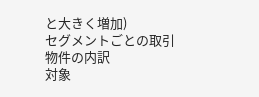と大きく増加)
セグメントごとの取引物件の内訳
対象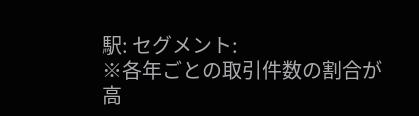駅: セグメント:
※各年ごとの取引件数の割合が高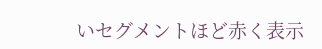いセグメントほど赤く表示